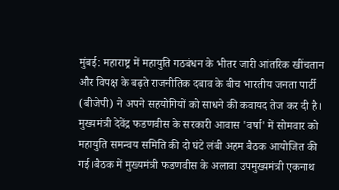मुंबई: महाराष्ट्र में महायुति गठबंधन के भीतर जारी आंतरिक खींचतान और विपक्ष के बढ़ते राजनीतिक दबाव के बीच भारतीय जनता पार्टी (बीजेपी) ने अपने सहयोगियों को साधने की कवायद तेज कर दी है। मुख्यमंत्री देवेंद्र फडणवीस के सरकारी आवास 'वर्षा' में सोमवार को महायुति समन्वय समिति की दो घंटे लंबी अहम बैठक आयोजित की गई।बैठक में मुख्यमंत्री फडणवीस के अलावा उपमुख्यमंत्री एकनाथ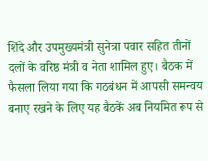शिंदे और उपमुख्यमंत्री सुनेत्रा पवार सहित तीनों दलों के वरिष्ठ मंत्री व नेता शामिल हुए। बैठक में फैसला लिया गया कि गठबंधन में आपसी समन्वय बनाए रखने के लिए यह बैठकें अब नियमित रूप से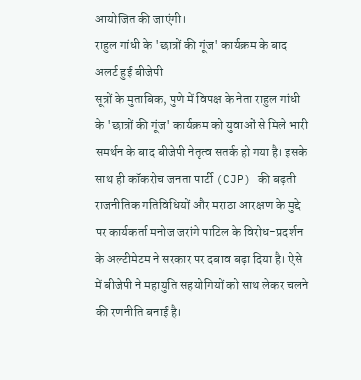आयोजित की जाएंगी।
राहुल गांधी के 'छात्रों की गूंज' कार्यक्रम के बाद अलर्ट हुई बीजेपी
सूत्रों के मुताबिक, पुणे में विपक्ष के नेता राहुल गांधी के 'छात्रों की गूंज' कार्यक्रम को युवाओं से मिले भारी समर्थन के बाद बीजेपी नेतृत्व सतर्क हो गया है। इसके साथ ही कॉकरोच जनता पार्टी (CJP) की बढ़ती राजनीतिक गतिविधियों और मराठा आरक्षण के मुद्दे पर कार्यकर्ता मनोज जरांगे पाटिल के विरोध-प्रदर्शन के अल्टीमेटम ने सरकार पर दबाव बढ़ा दिया है। ऐसे में बीजेपी ने महायुति सहयोगियों को साथ लेकर चलने की रणनीति बनाई है।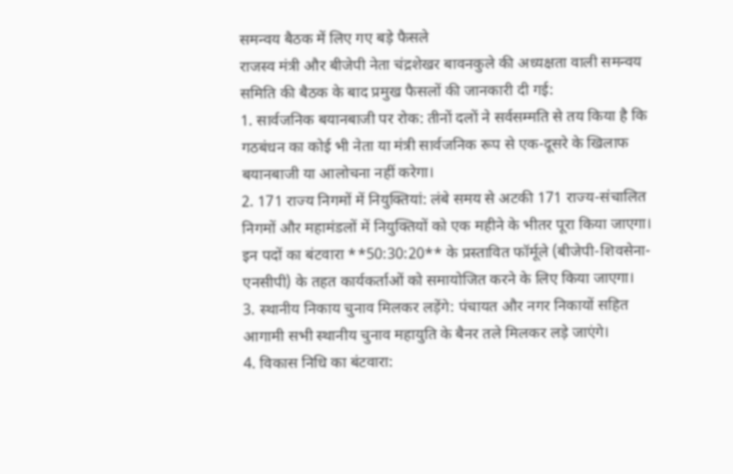समन्वय बैठक में लिए गए बड़े फैसले
राजस्व मंत्री और बीजेपी नेता चंद्रशेखर बावनकुले की अध्यक्षता वाली समन्वय समिति की बैठक के बाद प्रमुख फैसलों की जानकारी दी गई:
1. सार्वजनिक बयानबाजी पर रोक: तीनों दलों ने सर्वसम्मति से तय किया है कि गठबंधन का कोई भी नेता या मंत्री सार्वजनिक रूप से एक-दूसरे के खिलाफ बयानबाजी या आलोचना नहीं करेगा।
2. 171 राज्य निगमों में नियुक्तियां: लंबे समय से अटकी 171 राज्य-संचालित निगमों और महामंडलों में नियुक्तियों को एक महीने के भीतर पूरा किया जाएगा। इन पदों का बंटवारा **50:30:20** के प्रस्तावित फॉर्मूले (बीजेपी-शिवसेना-एनसीपी) के तहत कार्यकर्ताओं को समायोजित करने के लिए किया जाएगा।
3. स्थानीय निकाय चुनाव मिलकर लड़ेंगे: पंचायत और नगर निकायों सहित आगामी सभी स्थानीय चुनाव महायुति के बैनर तले मिलकर लड़े जाएंगे।
4. विकास निधि का बंटवारा: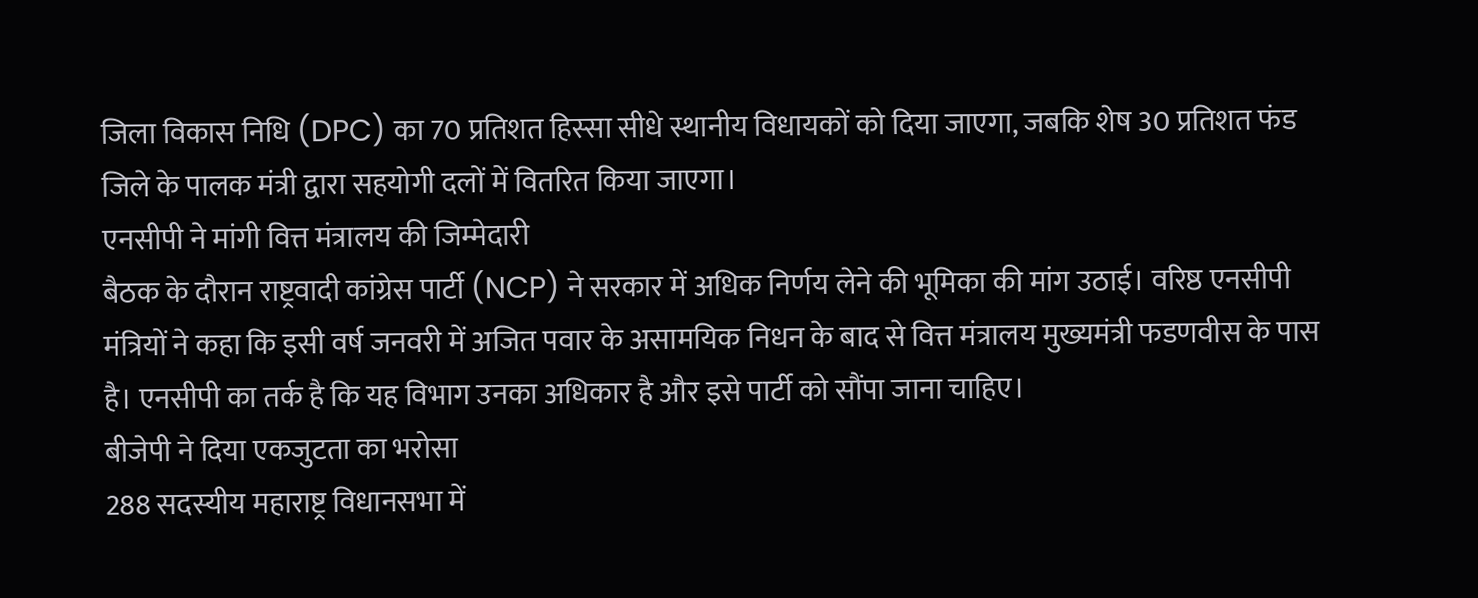जिला विकास निधि (DPC) का 70 प्रतिशत हिस्सा सीधे स्थानीय विधायकों को दिया जाएगा, जबकि शेष 30 प्रतिशत फंड जिले के पालक मंत्री द्वारा सहयोगी दलों में वितरित किया जाएगा।
एनसीपी ने मांगी वित्त मंत्रालय की जिम्मेदारी
बैठक के दौरान राष्ट्रवादी कांग्रेस पार्टी (NCP) ने सरकार में अधिक निर्णय लेने की भूमिका की मांग उठाई। वरिष्ठ एनसीपी मंत्रियों ने कहा कि इसी वर्ष जनवरी में अजित पवार के असामयिक निधन के बाद से वित्त मंत्रालय मुख्यमंत्री फडणवीस के पास है। एनसीपी का तर्क है कि यह विभाग उनका अधिकार है और इसे पार्टी को सौंपा जाना चाहिए।
बीजेपी ने दिया एकजुटता का भरोसा
288 सदस्यीय महाराष्ट्र विधानसभा में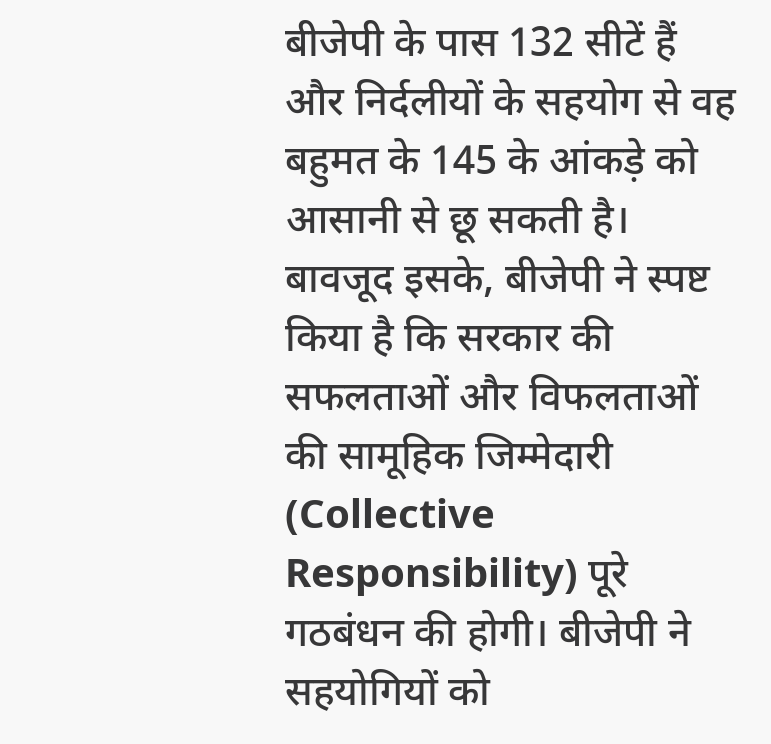बीजेपी के पास 132 सीटें हैं और निर्दलीयों के सहयोग से वह बहुमत के 145 के आंकड़े को आसानी से छू सकती है। बावजूद इसके, बीजेपी ने स्पष्ट किया है कि सरकार की सफलताओं और विफलताओं की सामूहिक जिम्मेदारी (Collective Responsibility) पूरे गठबंधन की होगी। बीजेपी ने सहयोगियों को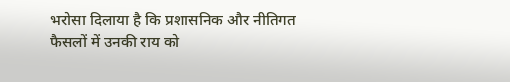भरोसा दिलाया है कि प्रशासनिक और नीतिगत फैसलों में उनकी राय को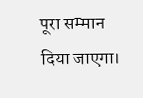पूरा सम्मान दिया जाएगा।